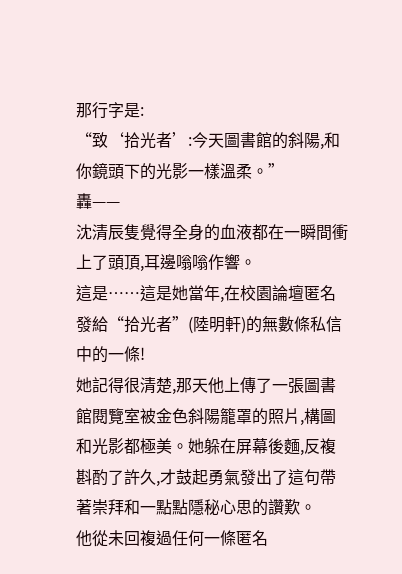那行字是:
“致‘拾光者’:今天圖書館的斜陽,和你鏡頭下的光影一樣溫柔。”
轟——
沈清辰隻覺得全身的血液都在一瞬間衝上了頭頂,耳邊嗡嗡作響。
這是……這是她當年,在校園論壇匿名發給“拾光者”(陸明軒)的無數條私信中的一條!
她記得很清楚,那天他上傳了一張圖書館閱覽室被金色斜陽籠罩的照片,構圖和光影都極美。她躲在屏幕後麵,反複斟酌了許久,才鼓起勇氣發出了這句帶著崇拜和一點點隱秘心思的讚歎。
他從未回複過任何一條匿名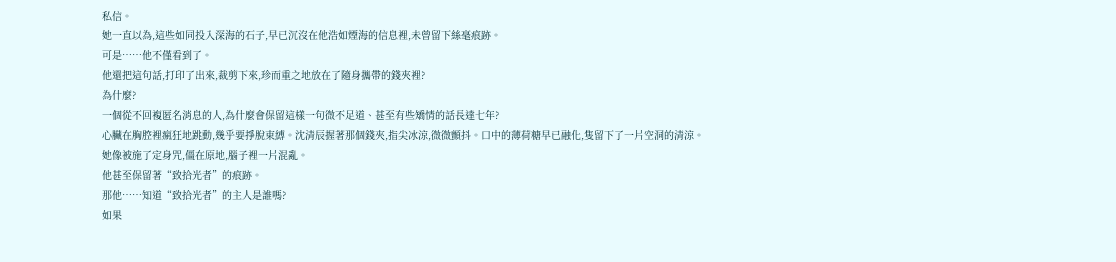私信。
她一直以為,這些如同投入深海的石子,早已沉沒在他浩如煙海的信息裡,未曾留下絲毫痕跡。
可是……他不僅看到了。
他還把這句話,打印了出來,裁剪下來,珍而重之地放在了隨身攜帶的錢夾裡?
為什麼?
一個從不回複匿名消息的人,為什麼會保留這樣一句微不足道、甚至有些矯情的話長達七年?
心臟在胸腔裡瘋狂地跳動,幾乎要掙脫束縛。沈清辰握著那個錢夾,指尖冰涼,微微顫抖。口中的薄荷糖早已融化,隻留下了一片空洞的清涼。
她像被施了定身咒,僵在原地,腦子裡一片混亂。
他甚至保留著“致拾光者”的痕跡。
那他……知道“致拾光者”的主人是誰嗎?
如果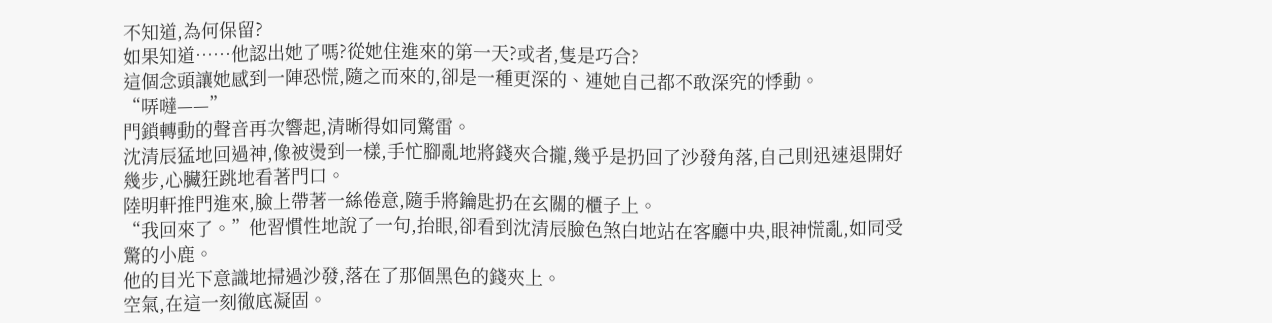不知道,為何保留?
如果知道……他認出她了嗎?從她住進來的第一天?或者,隻是巧合?
這個念頭讓她感到一陣恐慌,隨之而來的,卻是一種更深的、連她自己都不敢深究的悸動。
“哢噠——”
門鎖轉動的聲音再次響起,清晰得如同驚雷。
沈清辰猛地回過神,像被燙到一樣,手忙腳亂地將錢夾合攏,幾乎是扔回了沙發角落,自己則迅速退開好幾步,心臟狂跳地看著門口。
陸明軒推門進來,臉上帶著一絲倦意,隨手將鑰匙扔在玄關的櫃子上。
“我回來了。”他習慣性地說了一句,抬眼,卻看到沈清辰臉色煞白地站在客廳中央,眼神慌亂,如同受驚的小鹿。
他的目光下意識地掃過沙發,落在了那個黑色的錢夾上。
空氣,在這一刻徹底凝固。